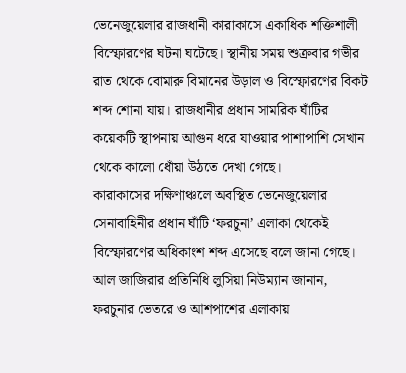ভেনেজুয়েলার রাজধানী কারাকাসে একাধিক শক্তিশালী বিস্ফোরণের ঘটনা ঘটেছে। স্থানীয় সময় শুক্রবার গভীর রাত থেকে বোমারু বিমানের উড়াল ও বিস্ফোরণের বিকট শব্দ শোনা যায়। রাজধানীর প্রধান সামরিক ঘাঁটির কয়েকটি স্থাপনায় আগুন ধরে যাওয়ার পাশাপাশি সেখান থেকে কালো ধোঁয়া উঠতে দেখা গেছে।
কারাকাসের দক্ষিণাঞ্চলে অবস্থিত ভেনেজুয়েলার সেনাবাহিনীর প্রধান ঘাঁটি ‘ফরচুনা’ এলাকা থেকেই বিস্ফোরণের অধিকাংশ শব্দ এসেছে বলে জানা গেছে। আল জাজিরার প্রতিনিধি লুসিয়া নিউম্যান জানান, ফরচুনার ভেতরে ও আশপাশের এলাকায়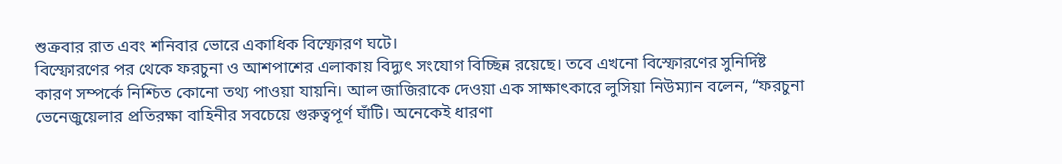শুক্রবার রাত এবং শনিবার ভোরে একাধিক বিস্ফোরণ ঘটে।
বিস্ফোরণের পর থেকে ফরচুনা ও আশপাশের এলাকায় বিদ্যুৎ সংযোগ বিচ্ছিন্ন রয়েছে। তবে এখনো বিস্ফোরণের সুনির্দিষ্ট কারণ সম্পর্কে নিশ্চিত কোনো তথ্য পাওয়া যায়নি। আল জাজিরাকে দেওয়া এক সাক্ষাৎকারে লুসিয়া নিউম্যান বলেন, “ফরচুনা ভেনেজুয়েলার প্রতিরক্ষা বাহিনীর সবচেয়ে গুরুত্বপূর্ণ ঘাঁটি। অনেকেই ধারণা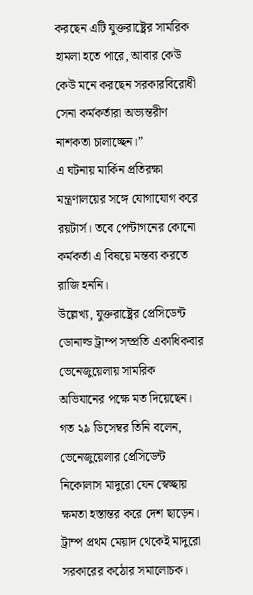করছেন এটি যুক্তরাষ্ট্রের সামরিক হামলা হতে পারে, আবার কেউ কেউ মনে করছেন সরকারবিরোধী সেনা কর্মকর্তারা অভ্যন্তরীণ নাশকতা চালাচ্ছেন।”
এ ঘটনায় মার্কিন প্রতিরক্ষা মন্ত্রণালয়ের সঙ্গে যোগাযোগ করে রয়টার্স। তবে পেন্টাগনের কোনো কর্মকর্তা এ বিষয়ে মন্তব্য করতে রাজি হননি।
উল্লেখ্য, যুক্তরাষ্ট্রের প্রেসিডেন্ট ডোনাল্ড ট্রাম্প সম্প্রতি একাধিকবার ভেনেজুয়েলায় সামরিক অভিযানের পক্ষে মত দিয়েছেন। গত ২৯ ডিসেম্বর তিনি বলেন, ভেনেজুয়েলার প্রেসিডেন্ট নিকোলাস মাদুরো যেন স্বেচ্ছায় ক্ষমতা হস্তান্তর করে দেশ ছাড়েন।
ট্রাম্প প্রথম মেয়াদ থেকেই মাদুরো সরকারের কঠোর সমালোচক।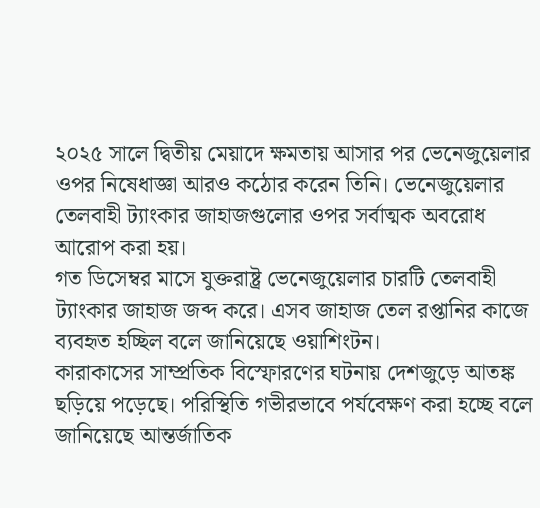২০২৫ সালে দ্বিতীয় মেয়াদে ক্ষমতায় আসার পর ভেনেজুয়েলার ওপর নিষেধাজ্ঞা আরও কঠোর করেন তিনি। ভেনেজুয়েলার তেলবাহী ট্যাংকার জাহাজগুলোর ওপর সর্বাত্মক অবরোধ আরোপ করা হয়।
গত ডিসেম্বর মাসে যুক্তরাষ্ট্র ভেনেজুয়েলার চারটি তেলবাহী ট্যাংকার জাহাজ জব্দ করে। এসব জাহাজ তেল রপ্তানির কাজে ব্যবহৃত হচ্ছিল বলে জানিয়েছে ওয়াশিংটন।
কারাকাসের সাম্প্রতিক বিস্ফোরণের ঘটনায় দেশজুড়ে আতঙ্ক ছড়িয়ে পড়েছে। পরিস্থিতি গভীরভাবে পর্যবেক্ষণ করা হচ্ছে বলে জানিয়েছে আন্তর্জাতিক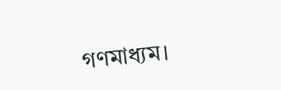গণমাধ্যম।